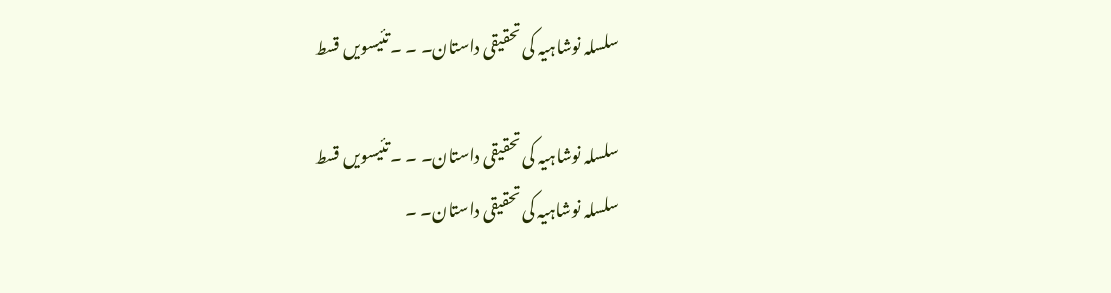سلسلہ نوشاہیہ کی تحقیقی داستان۔ ۔ ۔ تئیسویں قسط

سلسلہ نوشاہیہ کی تحقیقی داستان۔ ۔ ۔ تئیسویں قسط
سلسلہ نوشاہیہ کی تحقیقی داستان۔ ۔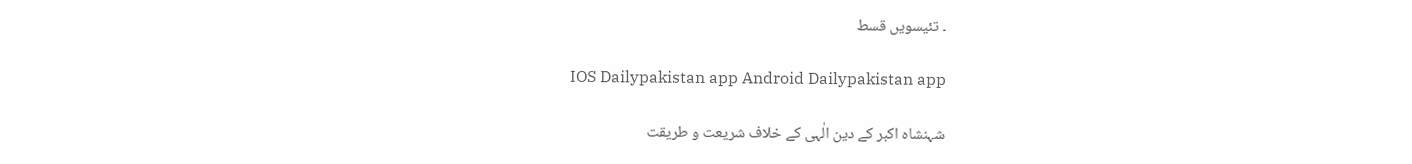۔ تئیسویں قسط

  IOS Dailypakistan app Android Dailypakistan app

شہنشاہ اکبر کے دین الٰہی کے خلاف شریعت و طریقت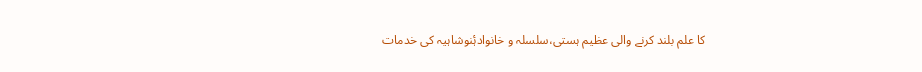کا علم بلند کرنے والی عظیم ہستی،سلسلہ و خانوادۂنوشاہیہ کی خدمات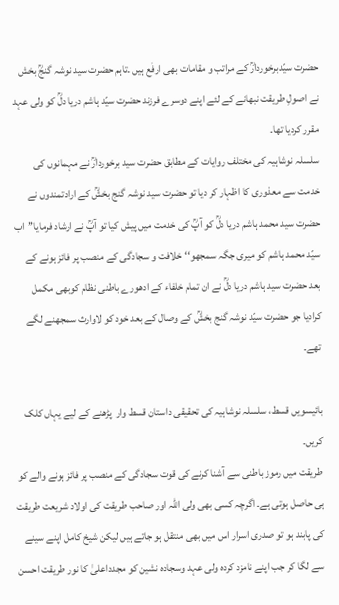حضرت سیّدبرخوردارؒ کے مراتب و مقامات بھی ارفٰع ہیں ۔تاہم حضرت سید نوشہ گنجؒ بخش نے اصولِ طریقت نبھانے کے لئے اپنے دوسرے فرزند حضرت سیّد ہاشم دریا دلؒ کو ولی عہد مقرر کردیا تھا۔
سلسلہ نوشاہیہ کی مختلف روایات کے مطابق حضرت سید برخوردارؒ نے مہمانوں کی خدمت سے معذوری کا اظہار کر دیا تو حضرت سید نوشہ گنج بخشؒ کے ارادتمندوں نے حضرت سید محمد ہاشم دریا دلؒ کو آپؒ کی خدمت میں پیش کیا تو آپؒ نے ارشاد فرمایا’’اب سیّد محمد ہاشم کو میری جگہ سمجھو‘‘ خلافت و سجادگی کے منصب پر فائز ہونے کے بعد حضرت سید ہاشم دریا دلؒ نے ان تمام خلفاء کے ادھورے باطنی نظام کوبھی مکمل کرادیا جو حضرت سیّد نوشہ گنج بخشؒ کے وصال کے بعد خود کو لاوارث سمجھنے لگے تھے۔

بائیسویں قسط، سلسلہ نوشاہیہ کی تحقیقی داستان قسط وار  پڑھنے کے لیے یہاں کلک کریں۔
طریقت میں رموز باطنی سے آشنا کرنے کی قوت سجادگی کے منصب پر فائز ہونے والے کو ہی حاصل ہوتی ہے۔ اگرچہ کسی بھی ولی اللہ اور صاحب طریقت کی اولاد شریعت طریقت کی پابند ہو تو صدری اسرار اس میں بھی منتقل ہو جاتے ہیں لیکن شیخ کامل اپنے سینے سے لگا کر جب اپنے نامزد کردہ ولی عہد وسجادہ نشین کو مجدداعلیٰ کا نور طریقت احسن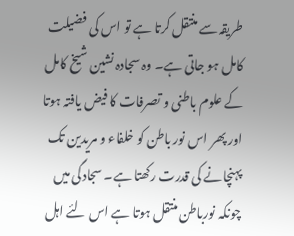طریقہ سے منتقل کرتا ہے تو اس کی فضیلت کامل ہو جاتی ہے۔ وہ سجادہ نشین شیخ کامل کے علوم باطنی و تصرفات کا فیض یافتہ ہوتا اور پھر اس نور باطن کو خلفاء و مریدین تک پہنچانے کی قدرت رکھتا ہے۔ سجادگی میں چونکہ نورباطن منتقل ہوتا ہے اس لئے اہل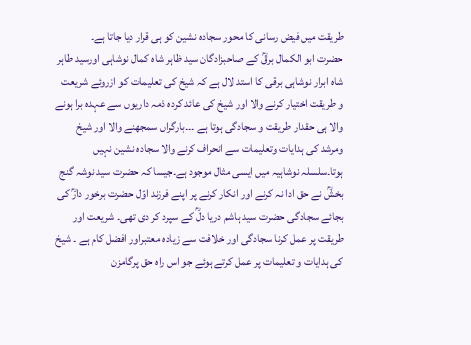طریقت میں فیض رسانی کا محور سجادہ نشین کو ہی قرار دیا جاتا ہے۔
حضرت ابو الکمال برقؒ کے صاحبزادگان سید ظاہر شاہ کمال نوشاہی اورسید طاہر شاہ ابرار نوشاہی برقی کا استد لال ہے کہ شیخ کی تعلیمات کو ازروئے شریعت و طریقت اختیار کرنے والا اور شیخ کی عائد کردہ ذمہ داریوں سے عہدہ برا ہونے والا ہی حقدار طریقت و سجادگی ہوتا ہے ۔۔۔بارگراں سمجھنے والا اور شیخ ومرشد کی ہدایات وتعلیمات سے انحراف کرنے والا سجادہ نشین نہیں ہوتا۔سلسلہ نوشاہیہ میں ایسی مثال موجود ہے۔جیسا کہ حضرت سید نوشہ گنج بخشؒ نے حق ادا نہ کرنے اور انکار کرنے پر اپنے فرزند اوّل حضرت برخور دارؒ کی بجائے سجادگی حضرت سید ہاشم دریا دلؒ کے سپرد کر دی تھی۔ شریعت اور طریقت پر عمل کرنا سجادگی اور خلافت سے زیادہ معتبراور افضل کام ہے ۔ شیخ کی ہدایات و تعلیمات پر عمل کرتے ہوئے جو اس راہ حق پرگامزن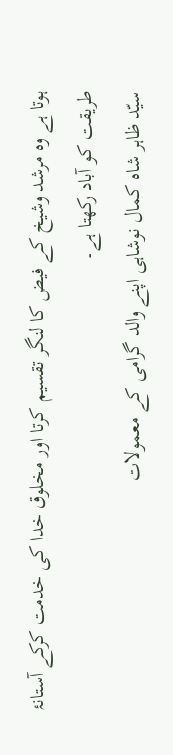ہوتا ہے وہ مرشد وشیخ کے فیض کا لنگر تقسیم کرتا اور مخلوق خدا کی خدمت کرکے آستانۂ طریقت کو آباد رکھتا ہے۔
سیّد ظاہر شاہ کمال نوشاہی اپنے والد گرامی کے معمولات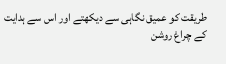طریقت کو عمیق نگاہی سے دیکھتے اور اس سے ہدایت کے چراغ روشن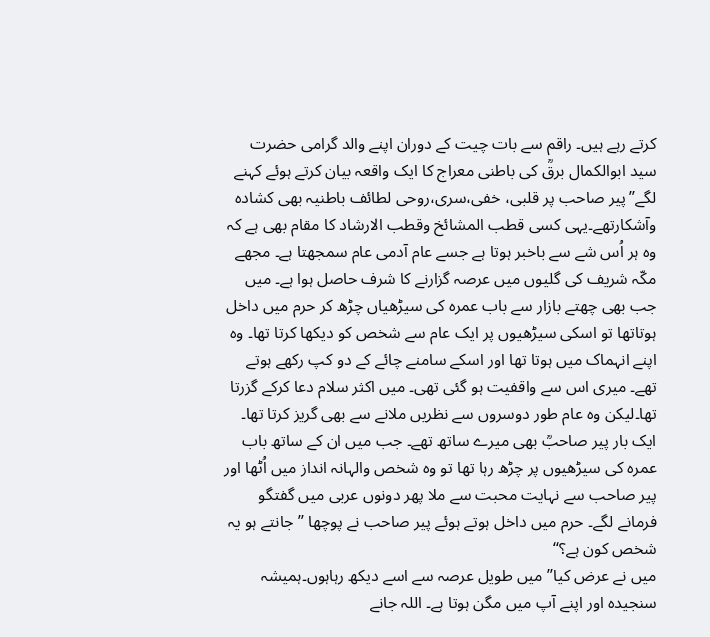کرتے رہے ہیں۔ راقم سے بات چیت کے دوران اپنے والد گرامی حضرت سید ابوالکمال برقؒ کی باطنی معراج کا ایک واقعہ بیان کرتے ہوئے کہنے لگے’’پیر صاحب پر قلبی، خفی،سری،روحی لطائف باطنیہ بھی کشادہ وآشکارتھے۔یہی کسی قطب المشائخ وقطب الارشاد کا مقام بھی ہے کہ وہ ہر اُس شے سے باخبر ہوتا ہے جسے عام آدمی عام سمجھتا ہے۔ مجھے مکّہ شریف کی گلیوں میں عرصہ گزارنے کا شرف حاصل ہوا ہے۔ میں جب بھی چھتے بازار سے باب عمرہ کی سیڑھیاں چڑھ کر حرم میں داخل ہوتاتھا تو اسکی سیڑھیوں پر ایک عام سے شخص کو دیکھا کرتا تھا۔ وہ اپنے انہماک میں ہوتا تھا اور اسکے سامنے چائے کے دو کپ رکھے ہوتے تھے۔ میری اس سے واقفیت ہو گئی تھی۔ میں اکثر سلام دعا کرکے گزرتا تھا۔لیکن وہ عام طور دوسروں سے نظریں ملانے سے بھی گریز کرتا تھا۔ ایک بار پیر صاحبؒ بھی میرے ساتھ تھے۔ جب میں ان کے ساتھ باب عمرہ کی سیڑھیوں پر چڑھ رہا تھا تو وہ شخص والہانہ انداز میں اُٹھا اور پیر صاحب سے نہایت محبت سے ملا پھر دونوں عربی میں گفتگو فرمانے لگے۔ حرم میں داخل ہوتے ہوئے پیر صاحب نے پوچھا ’’جانتے ہو یہ شخص کون ہے؟‘‘
میں نے عرض کیا’’ میں طویل عرصہ سے اسے دیکھ رہاہوں۔ہمیشہ سنجیدہ اور اپنے آپ میں مگن ہوتا ہے۔ اللہ جانے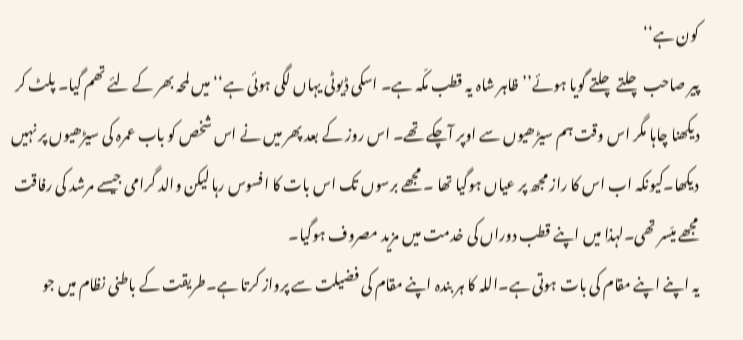کون ہے‘‘
پیر صاحب چلتے چلتے گویا ہوئے’’ظاہر شاہ یہ قطب مکّہ ہے۔ اسکی ڈیوٹی یہاں لگی ہوئی ہے‘‘ میں لمحہ بھر کے لئے تھم گیا۔ پلٹ کر دیکھنا چاہا مگر اس وقت ہم سیڑھیوں سے اوپر آچکے تھے۔ اس روز کے بعد پھر میں نے اس شخص کو باب عمرہ کی سیڑھیوں پر نہیں دیکھا۔کیونکہ اب اس کا راز مجھ پر عیاں ہوگیا تھا ۔ مجھے برسوں تک اس بات کا افسوس رہا لیکن والد گرامی جیسے مرشد کی رفاقت مجھے میّسر تھی۔لہذا میں اپنے قطب دوراں کی خدمت میں مزید مصروف ہوگیا۔
یہ اپنے اپنے مقام کی بات ہوتی ہے۔اللہ کا ہر بندہ اپنے مقام کی فضیلت سے پرواز کرتا ہے۔طریقت کے باطنی نظام میں جو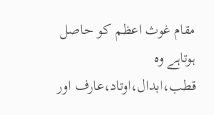مقام غوث اعظم کو حاصل ہوتاہے وہ قطب،ابدال،اوتاد،عارف اور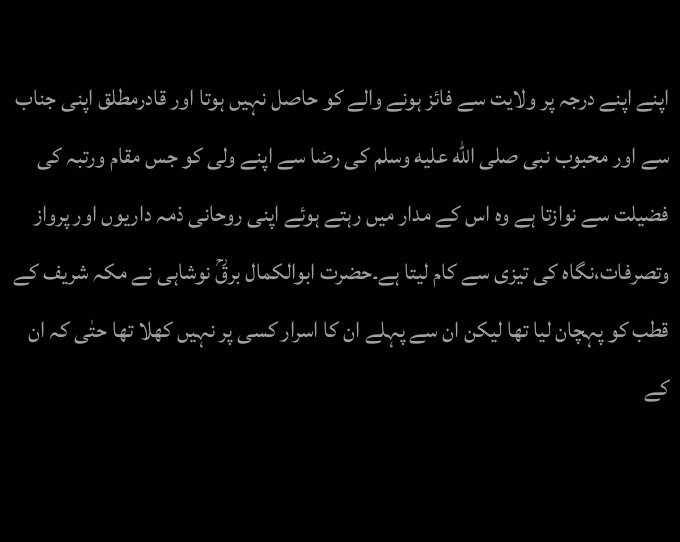اپنے اپنے درجہ پر ولایت سے فائز ہونے والے کو حاصل نہیں ہوتا اور قادرمطلق اپنی جناب سے اور محبوب نبی صلى الله عليه وسلم کی رضا سے اپنے ولی کو جس مقام ورتبہ کی فضیلت سے نوازتا ہے وہ اس کے مدار میں رہتے ہوئے اپنی روحانی ذمہ داریوں اور پرواز وتصرفات،نگاہ کی تیزی سے کام لیتا ہے۔حضرت ابوالکمال برقؒ نوشاہی نے مکہ شریف کے قطب کو پہچان لیا تھا لیکن ان سے پہلے ان کا اسرار کسی پر نہیں کھلا تھا حتٰی کہ ان کے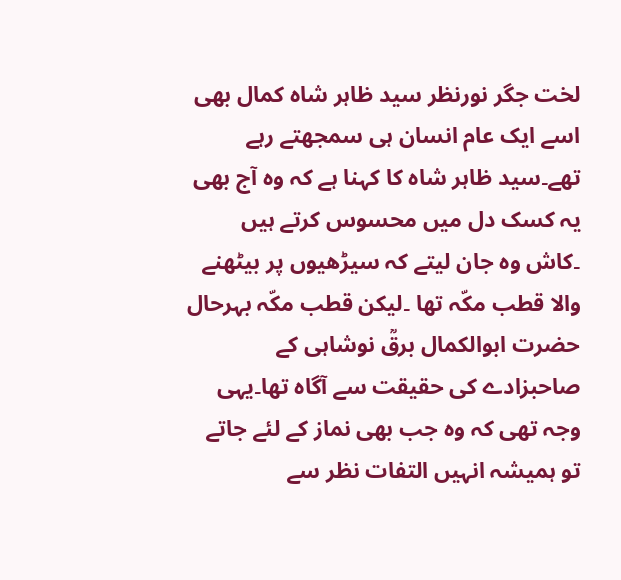لخت جگر نورنظر سید ظاہر شاہ کمال بھی اسے ایک عام انسان ہی سمجھتے رہے تھے۔سید ظاہر شاہ کا کہنا ہے کہ وہ آج بھی یہ کسک دل میں محسوس کرتے ہیں ۔کاش وہ جان لیتے کہ سیڑھیوں پر بیٹھنے والا قطب مکّہ تھا ۔لیکن قطب مکّہ بہرحال حضرت ابوالکمال برقؒ نوشاہی کے صاحبزادے کی حقیقت سے آگاہ تھا۔یہی وجہ تھی کہ وہ جب بھی نماز کے لئے جاتے تو ہمیشہ انہیں التفات نظر سے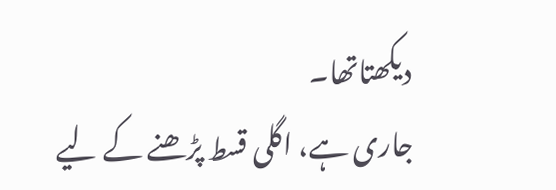دیکھتاتھا۔
جاری ہے، اگلی قسط پڑھنے کے لیے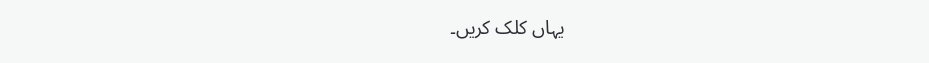یہاں کلک کریں۔